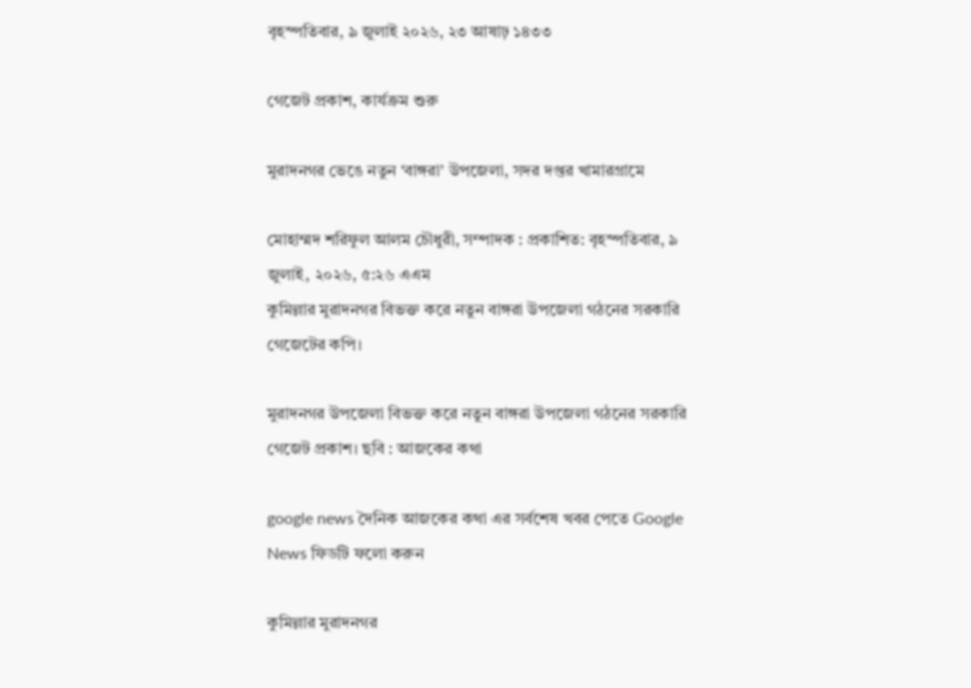বৃহস্পতিবার, ৯ জুলাই ২০২৬, ২৩ আষাঢ় ১৪৩৩

গেজেট প্রকাশ, কার্যক্রম শুরু

মুরাদনগর ভেঙে নতুন ‘বাঙ্গরা’ উপজেলা, সদর দপ্তর খামারগ্রামে

মোহাম্মদ শরিফুল আলম চৌধুরী, সম্পাদক : প্রকাশিত: বৃহস্পতিবার, ৯ জুলাই, ২০২৬, ৫:২৬ এএম
কুমিল্লার মুরাদনগর বিভক্ত করে নতুন বাঙ্গরা উপজেলা গঠনের সরকারি গেজেটের কপি।

মুরাদনগর উপজেলা বিভক্ত করে নতুন বাঙ্গরা উপজেলা গঠনের সরকারি গেজেট প্রকাশ। ছবি : আজকের কথা

google news দৈনিক আজকের কথা এর সর্বশেষ খবর পেতে Google News ফিডটি ফলো করুন

কুমিল্লার মুরাদনগর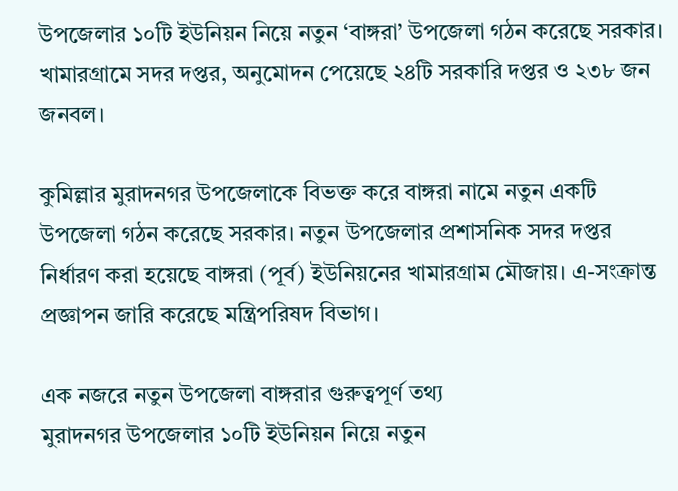উপজেলার ১০টি ইউনিয়ন নিয়ে নতুন ‘বাঙ্গরা’ উপজেলা গঠন করেছে সরকার। খামারগ্রামে সদর দপ্তর, অনুমোদন পেয়েছে ২৪টি সরকারি দপ্তর ও ২৩৮ জন জনবল।

কুমিল্লার মুরাদনগর উপজেলাকে বিভক্ত করে বাঙ্গরা নামে নতুন একটি উপজেলা গঠন করেছে সরকার। নতুন উপজেলার প্রশাসনিক সদর দপ্তর নির্ধারণ করা হয়েছে বাঙ্গরা (পূর্ব) ইউনিয়নের খামারগ্রাম মৌজায়। এ-সংক্রান্ত প্রজ্ঞাপন জারি করেছে মন্ত্রিপরিষদ বিভাগ।

এক নজরে নতুন উপজেলা বাঙ্গরার গুরুত্বপূর্ণ তথ্য
মুরাদনগর উপজেলার ১০টি ইউনিয়ন নিয়ে নতুন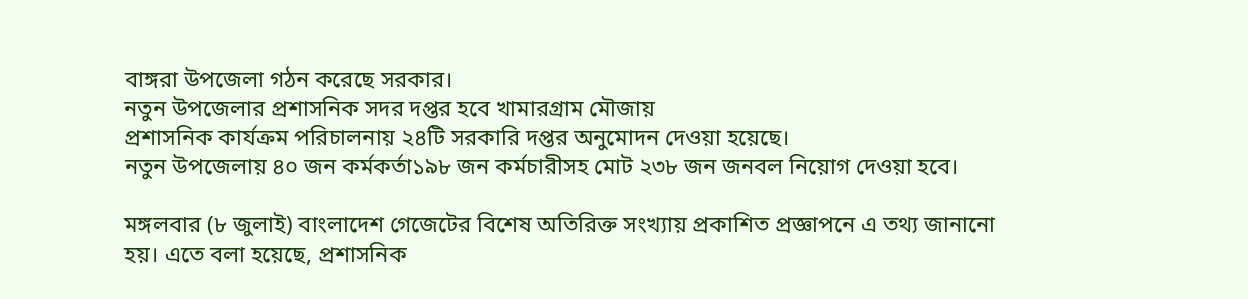বাঙ্গরা উপজেলা গঠন করেছে সরকার।
নতুন উপজেলার প্রশাসনিক সদর দপ্তর হবে খামারগ্রাম মৌজায়
প্রশাসনিক কার্যক্রম পরিচালনায় ২৪টি সরকারি দপ্তর অনুমোদন দেওয়া হয়েছে।
নতুন উপজেলায় ৪০ জন কর্মকর্তা১৯৮ জন কর্মচারীসহ মোট ২৩৮ জন জনবল নিয়োগ দেওয়া হবে।

মঙ্গলবার (৮ জুলাই) বাংলাদেশ গেজেটের বিশেষ অতিরিক্ত সংখ্যায় প্রকাশিত প্রজ্ঞাপনে এ তথ্য জানানো হয়। এতে বলা হয়েছে, প্রশাসনিক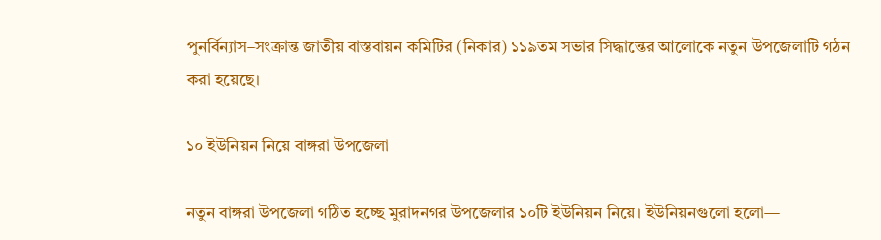পুনর্বিন্যাস–সংক্রান্ত জাতীয় বাস্তবায়ন কমিটির (নিকার) ১১৯তম সভার সিদ্ধান্তের আলোকে নতুন উপজেলাটি গঠন করা হয়েছে।

১০ ইউনিয়ন নিয়ে বাঙ্গরা উপজেলা

নতুন বাঙ্গরা উপজেলা গঠিত হচ্ছে মুরাদনগর উপজেলার ১০টি ইউনিয়ন নিয়ে। ইউনিয়নগুলো হলো—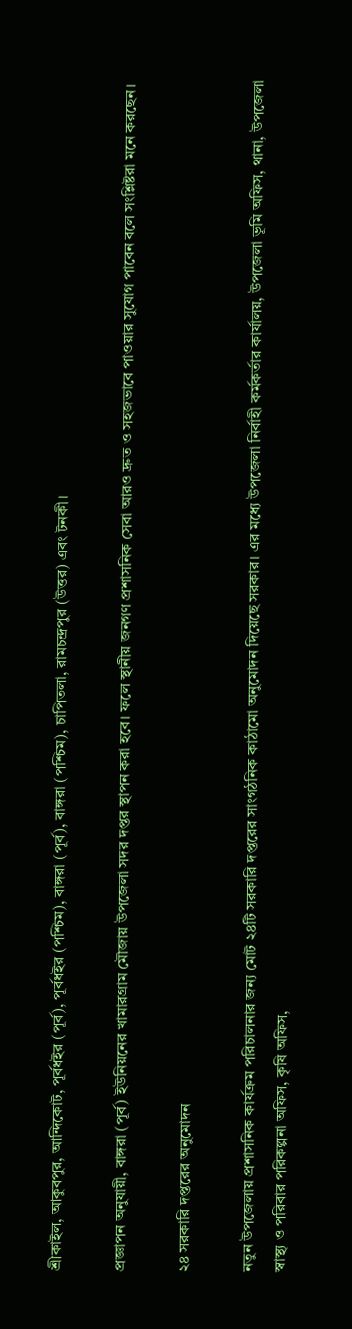শ্রীকাইল, আকুবপুর, আন্দিকোট, পূর্বধইর (পূর্ব), পূর্বধইর (পশ্চিম), বাঙ্গরা (পূর্ব), বাঙ্গরা (পশ্চিম), চাপিতলা, রামচন্দ্রপুর (উত্তর) এবং টনকী।

প্রজ্ঞাপন অনুযায়ী, বাঙ্গরা (পূর্ব) ইউনিয়নের খামারগ্রাম মৌজায় উপজেলা সদর দপ্তর স্থাপন করা হবে। ফলে স্থানীয় জনগণ প্রশাসনিক সেবা আরও দ্রুত ও সহজভাবে পাওয়ার সুযোগ পাবেন বলে সংশ্লিষ্টরা মনে করছেন।

২৪ সরকারি দপ্তরের অনুমোদন

নতুন উপজেলায় প্রশাসনিক কার্যক্রম পরিচালনার জন্য মোট ২৪টি সরকারি দপ্তরের সাংগঠনিক কাঠামো অনুমোদন দিয়েছে সরকার। এর মধ্যে উপজেলা নির্বাহী কর্মকর্তার কার্যালয়, উপজেলা ভূমি অফিস, থানা, উপজেলা স্বাস্থ্য ও পরিবার পরিকল্পনা অফিস, কৃষি অফিস,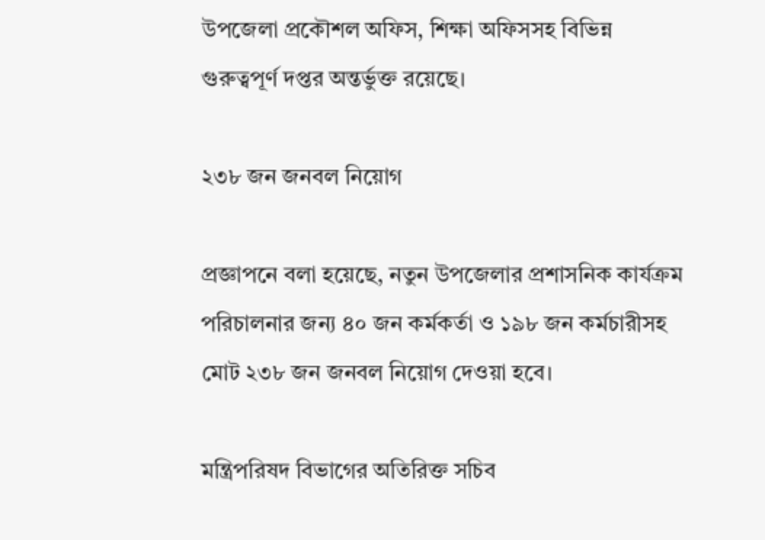উপজেলা প্রকৌশল অফিস, শিক্ষা অফিসসহ বিভিন্ন গুরুত্বপূর্ণ দপ্তর অন্তর্ভুক্ত রয়েছে।

২৩৮ জন জনবল নিয়োগ

প্রজ্ঞাপনে বলা হয়েছে, নতুন উপজেলার প্রশাসনিক কার্যক্রম পরিচালনার জন্য ৪০ জন কর্মকর্তা ও ১৯৮ জন কর্মচারীসহ মোট ২৩৮ জন জনবল নিয়োগ দেওয়া হবে।

মন্ত্রিপরিষদ বিভাগের অতিরিক্ত সচিব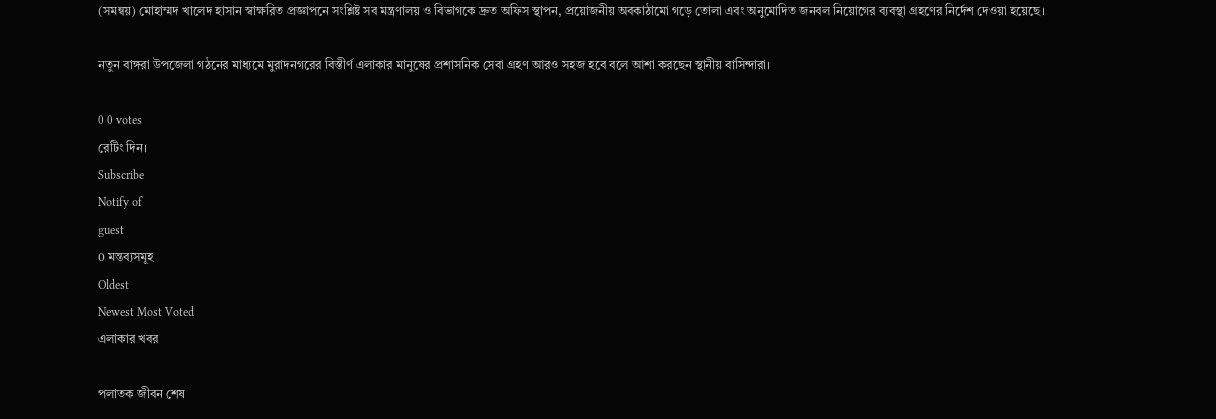(সমন্বয়) মোহাম্মদ খালেদ হাসান স্বাক্ষরিত প্রজ্ঞাপনে সংশ্লিষ্ট সব মন্ত্রণালয় ও বিভাগকে দ্রুত অফিস স্থাপন, প্রয়োজনীয় অবকাঠামো গড়ে তোলা এবং অনুমোদিত জনবল নিয়োগের ব্যবস্থা গ্রহণের নির্দেশ দেওয়া হয়েছে।

নতুন বাঙ্গরা উপজেলা গঠনের মাধ্যমে মুরাদনগরের বিস্তীর্ণ এলাকার মানুষের প্রশাসনিক সেবা গ্রহণ আরও সহজ হবে বলে আশা করছেন স্থানীয় বাসিন্দারা।

0 0 votes
রেটিং দিন।
Subscribe
Notify of
guest
0 মন্তব্যসমূহ
Oldest
Newest Most Voted
এলাকার খবর

পলাতক জীবন শেষ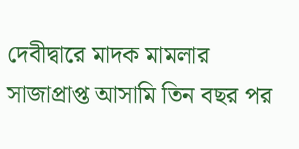দেবীদ্বারে মাদক মামলার সাজাপ্রাপ্ত আসামি তিন বছর পর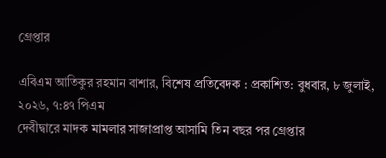গ্রেপ্তার

এবিএম আতিকুর রহমান বাশার, বিশেষ প্রতিবেদক : প্রকাশিত: বুধবার, ৮ জুলাই, ২০২৬, ৭:৪৭ পিএম
দেবীদ্বারে মাদক মামলার সাজাপ্রাপ্ত আসামি তিন বছর পর গ্রেপ্তার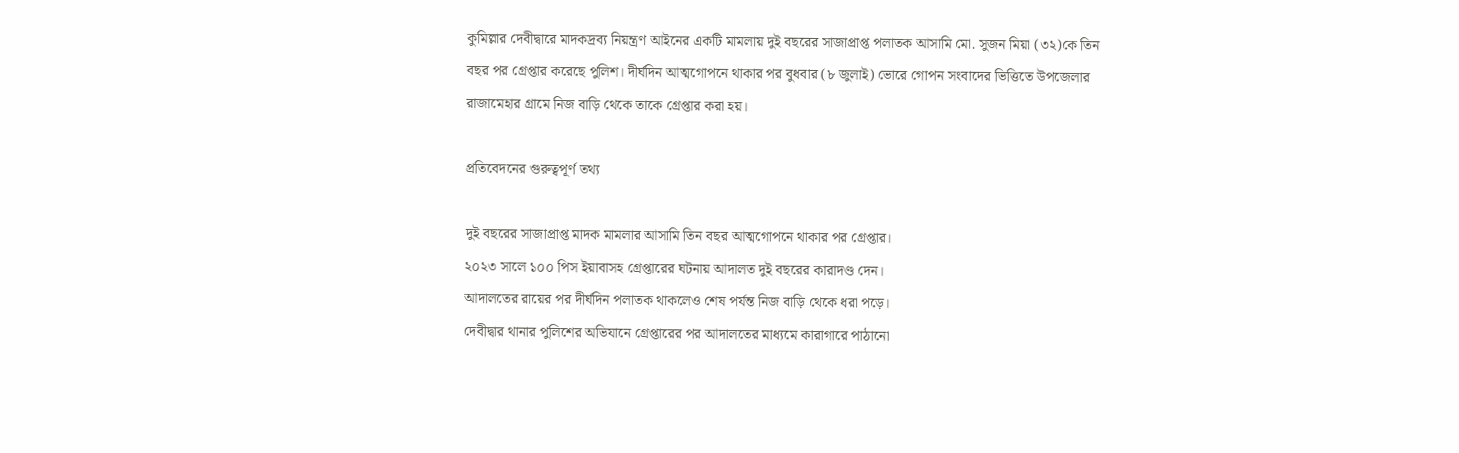কুমিল্লার দেবীদ্বারে মাদকদ্রব্য নিয়ন্ত্রণ আইনের একটি মামলায় দুই বছরের সাজাপ্রাপ্ত পলাতক আসামি মো. সুজন মিয়া (৩২)কে তিন বছর পর গ্রেপ্তার করেছে পুলিশ। দীর্ঘদিন আত্মগোপনে থাকার পর বুধবার (৮ জুলাই) ভোরে গোপন সংবাদের ভিত্তিতে উপজেলার রাজামেহার গ্রামে নিজ বাড়ি থেকে তাকে গ্রেপ্তার করা হয়।

প্রতিবেদনের গুরুত্বপূর্ণ তথ্য

দুই বছরের সাজাপ্রাপ্ত মাদক মামলার আসামি তিন বছর আত্মগোপনে থাকার পর গ্রেপ্তার।
২০২৩ সালে ১০০ পিস ইয়াবাসহ গ্রেপ্তারের ঘটনায় আদালত দুই বছরের কারাদণ্ড দেন।
আদালতের রায়ের পর দীর্ঘদিন পলাতক থাকলেও শেষ পর্যন্ত নিজ বাড়ি থেকে ধরা পড়ে।
দেবীদ্বার থানার পুলিশের অভিযানে গ্রেপ্তারের পর আদালতের মাধ্যমে কারাগারে পাঠানো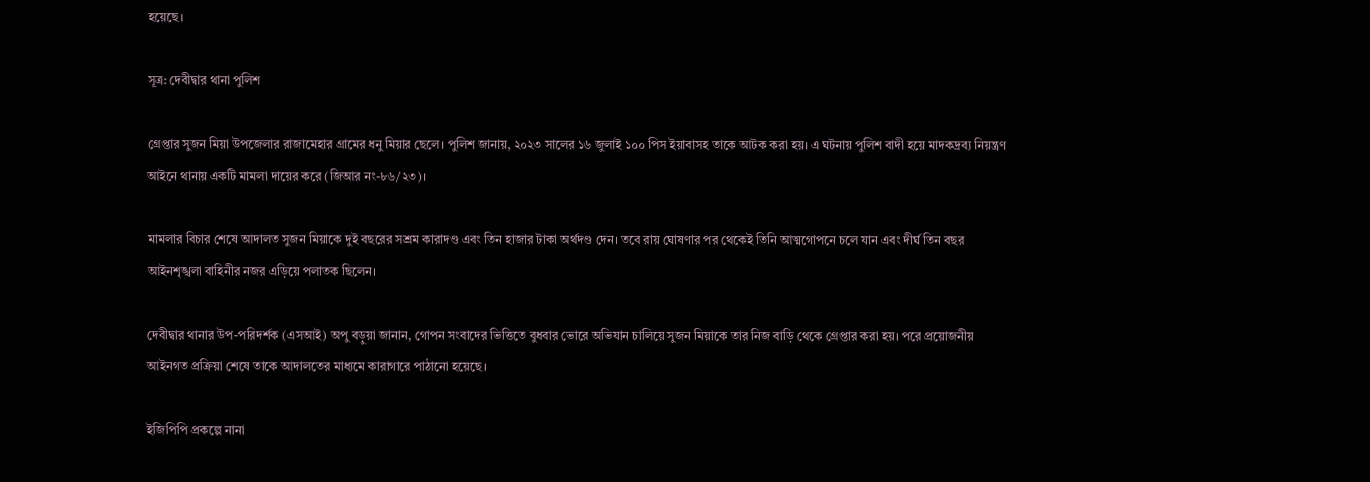হয়েছে।

সূত্র: দেবীদ্বার থানা পুলিশ

গ্রেপ্তার সুজন মিয়া উপজেলার রাজামেহার গ্রামের ধনু মিয়ার ছেলে। পুলিশ জানায়, ২০২৩ সালের ১৬ জুলাই ১০০ পিস ইয়াবাসহ তাকে আটক করা হয়। এ ঘটনায় পুলিশ বাদী হয়ে মাদকদ্রব্য নিয়ন্ত্রণ আইনে থানায় একটি মামলা দায়ের করে (জিআর নং-৮৬/২৩)।

মামলার বিচার শেষে আদালত সুজন মিয়াকে দুই বছরের সশ্রম কারাদণ্ড এবং তিন হাজার টাকা অর্থদণ্ড দেন। তবে রায় ঘোষণার পর থেকেই তিনি আত্মগোপনে চলে যান এবং দীর্ঘ তিন বছর আইনশৃঙ্খলা বাহিনীর নজর এড়িয়ে পলাতক ছিলেন।

দেবীদ্বার থানার উপ-পরিদর্শক (এসআই) অপু বড়ুয়া জানান, গোপন সংবাদের ভিত্তিতে বুধবার ভোরে অভিযান চালিয়ে সুজন মিয়াকে তার নিজ বাড়ি থেকে গ্রেপ্তার করা হয়। পরে প্রয়োজনীয় আইনগত প্রক্রিয়া শেষে তাকে আদালতের মাধ্যমে কারাগারে পাঠানো হয়েছে।

ইজিপিপি প্রকল্পে নানা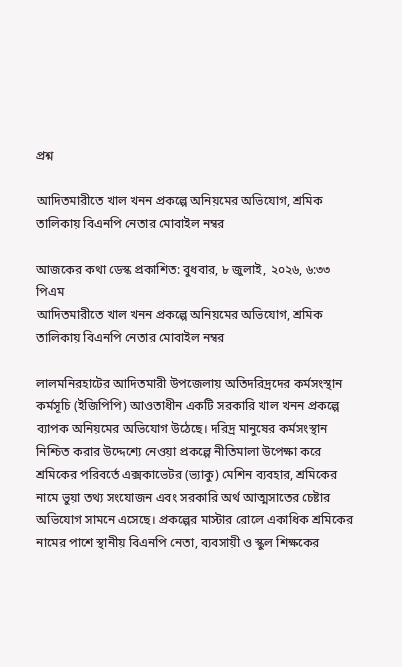প্রশ্ন

আদিতমারীতে খাল খনন প্রকল্পে অনিয়মের অভিযোগ, শ্রমিক তালিকায় বিএনপি নেতার মোবাইল নম্বর

আজকের কথা ডেস্ক প্রকাশিত: বুধবার, ৮ জুলাই, ২০২৬, ৬:৩৩ পিএম
আদিতমারীতে খাল খনন প্রকল্পে অনিয়মের অভিযোগ, শ্রমিক তালিকায় বিএনপি নেতার মোবাইল নম্বর

লালমনিরহাটের আদিতমারী উপজেলায় অতিদরিদ্রদের কর্মসংস্থান কর্মসূচি (ইজিপিপি) আওতাধীন একটি সরকারি খাল খনন প্রকল্পে ব্যাপক অনিয়মের অভিযোগ উঠেছে। দরিদ্র মানুষের কর্মসংস্থান নিশ্চিত করার উদ্দেশ্যে নেওয়া প্রকল্পে নীতিমালা উপেক্ষা করে শ্রমিকের পরিবর্তে এক্সকাভেটর (ভ্যাকু) মেশিন ব্যবহার, শ্রমিকের নামে ভুয়া তথ্য সংযোজন এবং সরকারি অর্থ আত্মসাতের চেষ্টার অভিযোগ সামনে এসেছে। প্রকল্পের মাস্টার রোলে একাধিক শ্রমিকের নামের পাশে স্থানীয় বিএনপি নেতা, ব্যবসায়ী ও স্কুল শিক্ষকের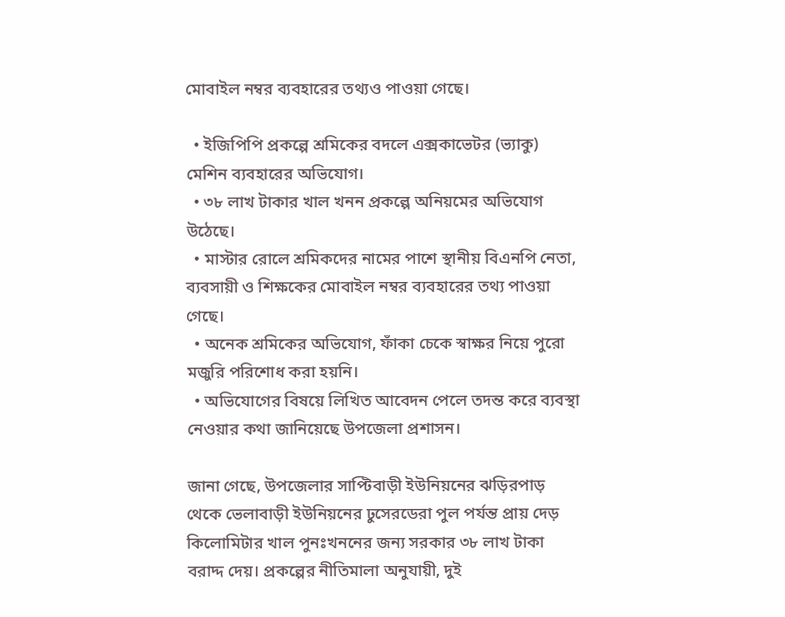মোবাইল নম্বর ব্যবহারের তথ্যও পাওয়া গেছে।

  • ইজিপিপি প্রকল্পে শ্রমিকের বদলে এক্সকাভেটর (ভ্যাকু) মেশিন ব্যবহারের অভিযোগ।
  • ৩৮ লাখ টাকার খাল খনন প্রকল্পে অনিয়মের অভিযোগ উঠেছে।
  • মাস্টার রোলে শ্রমিকদের নামের পাশে স্থানীয় বিএনপি নেতা, ব্যবসায়ী ও শিক্ষকের মোবাইল নম্বর ব্যবহারের তথ্য পাওয়া গেছে।
  • অনেক শ্রমিকের অভিযোগ, ফাঁকা চেকে স্বাক্ষর নিয়ে পুরো মজুরি পরিশোধ করা হয়নি।
  • অভিযোগের বিষয়ে লিখিত আবেদন পেলে তদন্ত করে ব্যবস্থা নেওয়ার কথা জানিয়েছে উপজেলা প্রশাসন।

জানা গেছে, উপজেলার সাপ্টিবাড়ী ইউনিয়নের ঝড়িরপাড় থেকে ভেলাবাড়ী ইউনিয়নের ঢুসেরডেরা পুল পর্যন্ত প্রায় দেড় কিলোমিটার খাল পুনঃখননের জন্য সরকার ৩৮ লাখ টাকা বরাদ্দ দেয়। প্রকল্পের নীতিমালা অনুযায়ী, দুই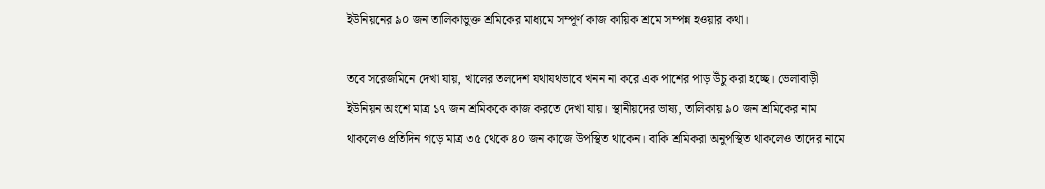ইউনিয়নের ৯০ জন তালিকাভুক্ত শ্রমিকের মাধ্যমে সম্পূর্ণ কাজ কায়িক শ্রমে সম্পন্ন হওয়ার কথা।

তবে সরেজমিনে দেখা যায়, খালের তলদেশ যথাযথভাবে খনন না করে এক পাশের পাড় উঁচু করা হচ্ছে। ভেলাবাড়ী ইউনিয়ন অংশে মাত্র ১৭ জন শ্রমিককে কাজ করতে দেখা যায়। স্থানীয়দের ভাষ্য, তালিকায় ৯০ জন শ্রমিকের নাম থাকলেও প্রতিদিন গড়ে মাত্র ৩৫ থেকে ৪০ জন কাজে উপস্থিত থাকেন। বাকি শ্রমিকরা অনুপস্থিত থাকলেও তাদের নামে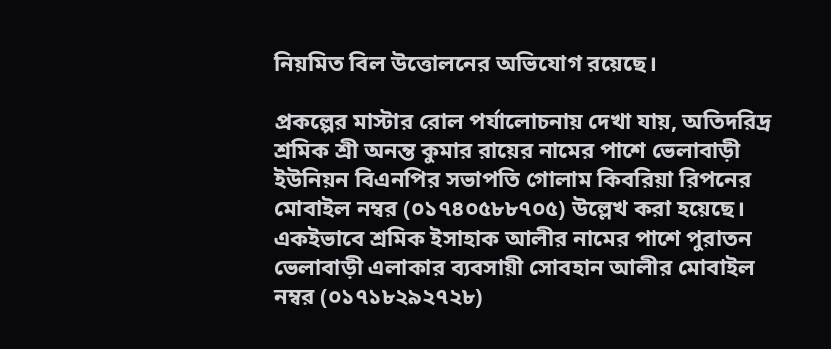নিয়মিত বিল উত্তোলনের অভিযোগ রয়েছে।

প্রকল্পের মাস্টার রোল পর্যালোচনায় দেখা যায়, অতিদরিদ্র শ্রমিক শ্রী অনন্ত কুমার রায়ের নামের পাশে ভেলাবাড়ী ইউনিয়ন বিএনপির সভাপতি গোলাম কিবরিয়া রিপনের মোবাইল নম্বর (০১৭৪০৫৮৮৭০৫) উল্লেখ করা হয়েছে। একইভাবে শ্রমিক ইসাহাক আলীর নামের পাশে পুরাতন ভেলাবাড়ী এলাকার ব্যবসায়ী সোবহান আলীর মোবাইল নম্বর (০১৭১৮২৯২৭২৮)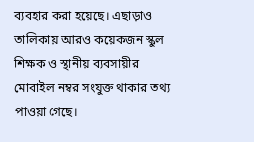ব্যবহার করা হয়েছে। এছাড়াও তালিকায় আরও কয়েকজন স্কুল শিক্ষক ও স্থানীয় ব্যবসায়ীর মোবাইল নম্বর সংযুক্ত থাকার তথ্য পাওয়া গেছে।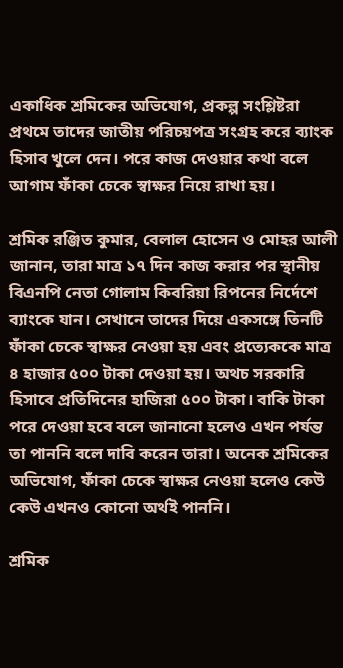একাধিক শ্রমিকের অভিযোগ, প্রকল্প সংশ্লিষ্টরা প্রথমে তাদের জাতীয় পরিচয়পত্র সংগ্রহ করে ব্যাংক হিসাব খুলে দেন। পরে কাজ দেওয়ার কথা বলে আগাম ফাঁকা চেকে স্বাক্ষর নিয়ে রাখা হয়।

শ্রমিক রঞ্জিত কুমার, বেলাল হোসেন ও মোহর আলী জানান, তারা মাত্র ১৭ দিন কাজ করার পর স্থানীয় বিএনপি নেতা গোলাম কিবরিয়া রিপনের নির্দেশে ব্যাংকে যান। সেখানে তাদের দিয়ে একসঙ্গে তিনটি ফাঁকা চেকে স্বাক্ষর নেওয়া হয় এবং প্রত্যেককে মাত্র ৪ হাজার ৫০০ টাকা দেওয়া হয়। অথচ সরকারি হিসাবে প্রতিদিনের হাজিরা ৫০০ টাকা। বাকি টাকা পরে দেওয়া হবে বলে জানানো হলেও এখন পর্যন্ত তা পাননি বলে দাবি করেন তারা। অনেক শ্রমিকের অভিযোগ, ফাঁকা চেকে স্বাক্ষর নেওয়া হলেও কেউ কেউ এখনও কোনো অর্থই পাননি।

শ্রমিক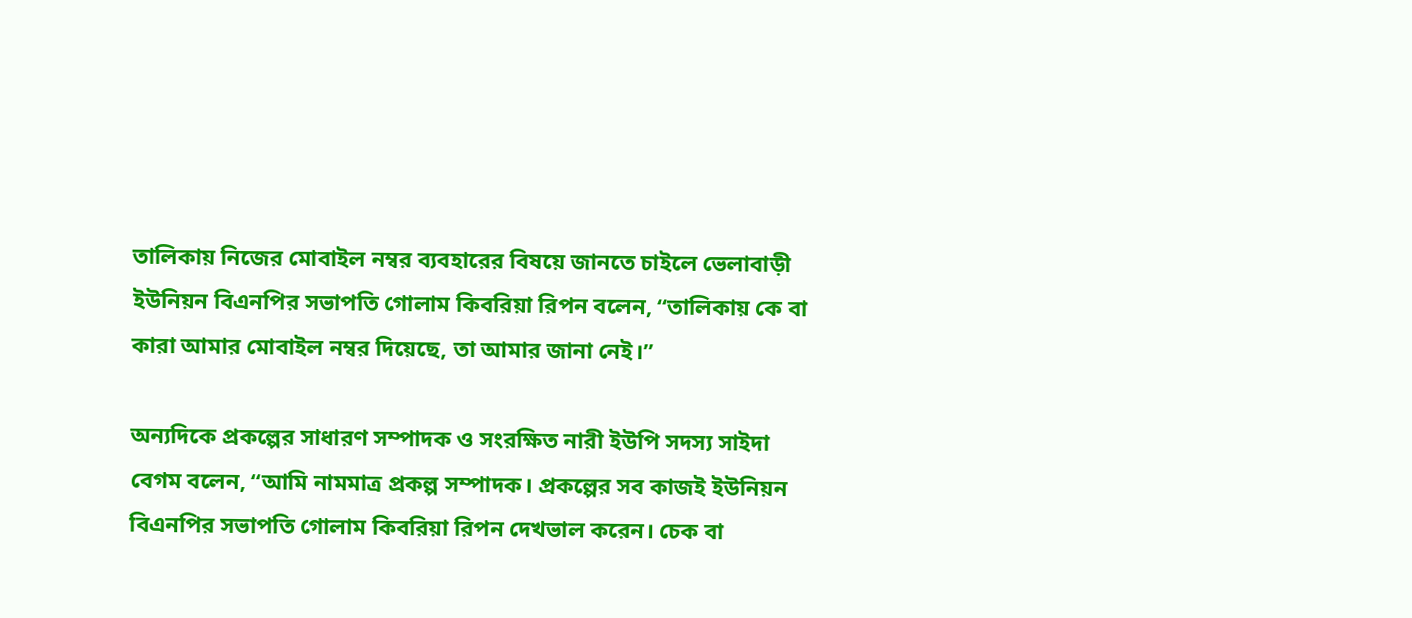তালিকায় নিজের মোবাইল নম্বর ব্যবহারের বিষয়ে জানতে চাইলে ভেলাবাড়ী ইউনিয়ন বিএনপির সভাপতি গোলাম কিবরিয়া রিপন বলেন, “তালিকায় কে বা কারা আমার মোবাইল নম্বর দিয়েছে, তা আমার জানা নেই।”

অন্যদিকে প্রকল্পের সাধারণ সম্পাদক ও সংরক্ষিত নারী ইউপি সদস্য সাইদা বেগম বলেন, “আমি নামমাত্র প্রকল্প সম্পাদক। প্রকল্পের সব কাজই ইউনিয়ন বিএনপির সভাপতি গোলাম কিবরিয়া রিপন দেখভাল করেন। চেক বা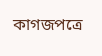কাগজপত্রে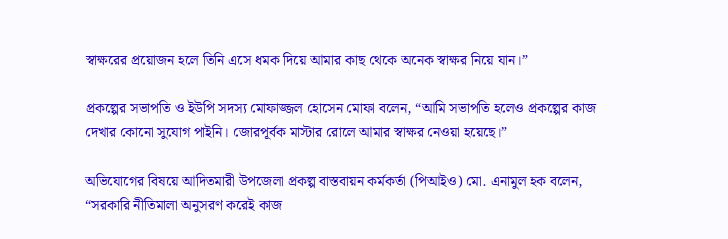স্বাক্ষরের প্রয়োজন হলে তিনি এসে ধমক দিয়ে আমার কাছ থেকে অনেক স্বাক্ষর নিয়ে যান।”

প্রকল্পের সভাপতি ও ইউপি সদস্য মোফাজ্জল হোসেন মোফা বলেন, “আমি সভাপতি হলেও প্রকল্পের কাজ দেখার কোনো সুযোগ পাইনি। জোরপূর্বক মাস্টার রোলে আমার স্বাক্ষর নেওয়া হয়েছে।”

অভিযোগের বিষয়ে আদিতমারী উপজেলা প্রকল্প বাস্তবায়ন কর্মকর্তা (পিআইও) মো. এনামুল হক বলেন, “সরকারি নীতিমালা অনুসরণ করেই কাজ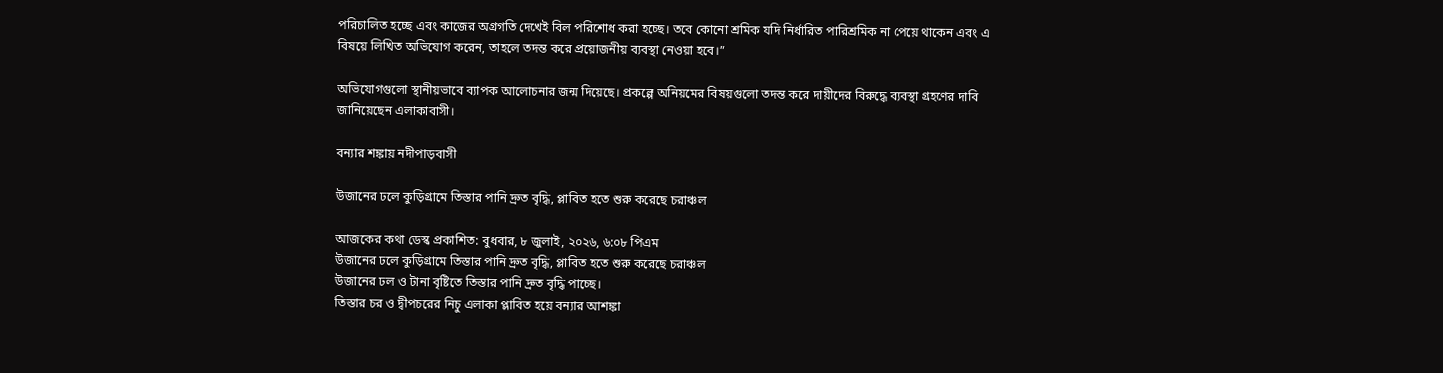পরিচালিত হচ্ছে এবং কাজের অগ্রগতি দেখেই বিল পরিশোধ করা হচ্ছে। তবে কোনো শ্রমিক যদি নির্ধারিত পারিশ্রমিক না পেয়ে থাকেন এবং এ বিষয়ে লিখিত অভিযোগ করেন, তাহলে তদন্ত করে প্রয়োজনীয় ব্যবস্থা নেওয়া হবে।”

অভিযোগগুলো স্থানীয়ভাবে ব্যাপক আলোচনার জন্ম দিয়েছে। প্রকল্পে অনিয়মের বিষয়গুলো তদন্ত করে দায়ীদের বিরুদ্ধে ব্যবস্থা গ্রহণের দাবি জানিয়েছেন এলাকাবাসী।

বন্যার শঙ্কায় নদীপাড়বাসী

উজানের ঢলে কুড়িগ্রামে তিস্তার পানি দ্রুত বৃদ্ধি, প্লাবিত হতে শুরু করেছে চরাঞ্চল

আজকের কথা ডেস্ক প্রকাশিত: বুধবার, ৮ জুলাই, ২০২৬, ৬:০৮ পিএম
উজানের ঢলে কুড়িগ্রামে তিস্তার পানি দ্রুত বৃদ্ধি, প্লাবিত হতে শুরু করেছে চরাঞ্চল
উজানের ঢল ও টানা বৃষ্টিতে তিস্তার পানি দ্রুত বৃদ্ধি পাচ্ছে।
তিস্তার চর ও দ্বীপচরের নিচু এলাকা প্লাবিত হয়ে বন্যার আশঙ্কা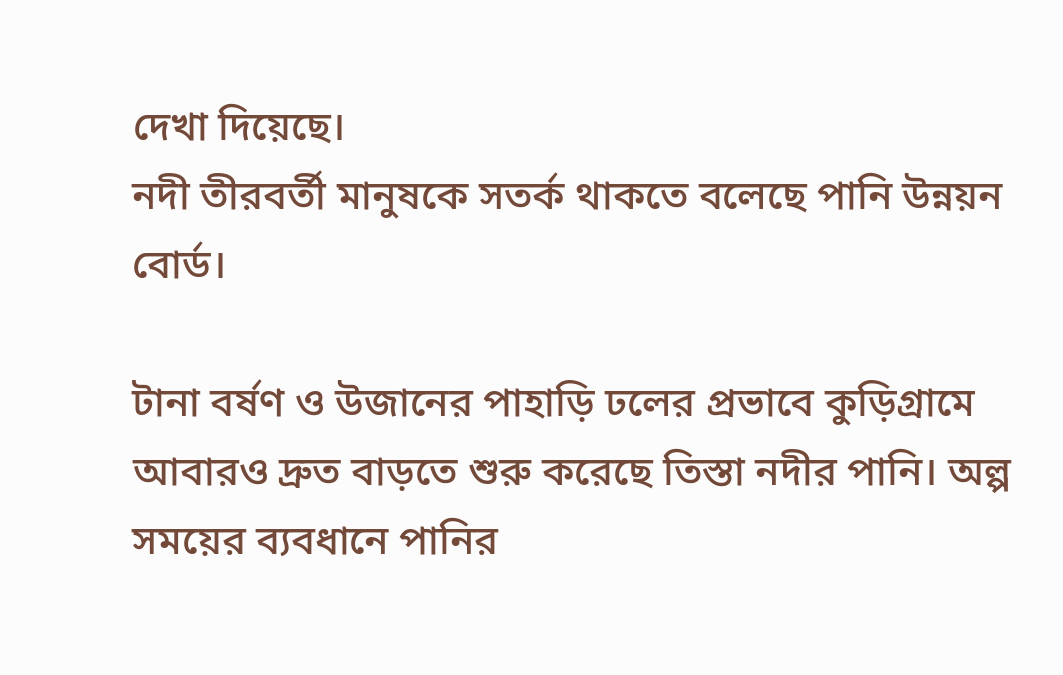দেখা দিয়েছে।
নদী তীরবর্তী মানুষকে সতর্ক থাকতে বলেছে পানি উন্নয়ন বোর্ড।

টানা বর্ষণ ও উজানের পাহাড়ি ঢলের প্রভাবে কুড়িগ্রামে আবারও দ্রুত বাড়তে শুরু করেছে তিস্তা নদীর পানি। অল্প সময়ের ব্যবধানে পানির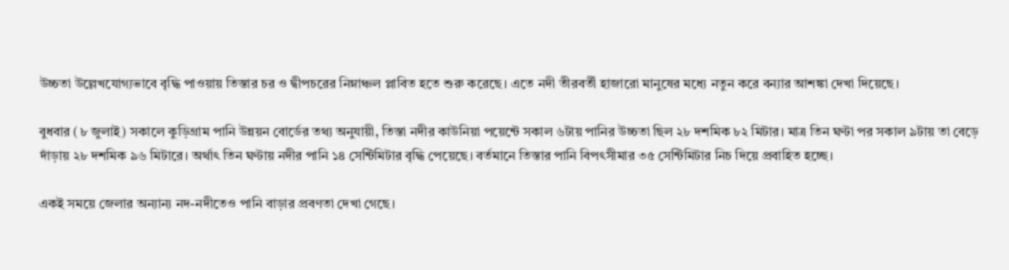উচ্চতা উল্লেখযোগ্যভাবে বৃদ্ধি পাওয়ায় তিস্তার চর ও দ্বীপচরের নিম্নাঞ্চল প্লাবিত হতে শুরু করেছে। এতে নদী তীরবর্তী হাজারো মানুষের মধ্যে নতুন করে বন্যার আশঙ্কা দেখা দিয়েছে।

বুধবার (৮ জুলাই) সকালে কুড়িগ্রাম পানি উন্নয়ন বোর্ডের তথ্য অনুযায়ী, তিস্তা নদীর কাউনিয়া পয়েন্টে সকাল ৬টায় পানির উচ্চতা ছিল ২৮ দশমিক ৮২ মিটার। মাত্র তিন ঘণ্টা পর সকাল ৯টায় তা বেড়ে দাঁড়ায় ২৮ দশমিক ৯৬ মিটারে। অর্থাৎ তিন ঘণ্টায় নদীর পানি ১৪ সেন্টিমিটার বৃদ্ধি পেয়েছে। বর্তমানে তিস্তার পানি বিপৎসীমার ৩৫ সেন্টিমিটার নিচ দিয়ে প্রবাহিত হচ্ছে।

একই সময়ে জেলার অন্যান্য নদ-নদীতেও পানি বাড়ার প্রবণতা দেখা গেছে।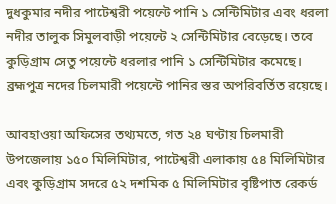দুধকুমার নদীর পাটেশ্বরী পয়েন্টে পানি ১ সেন্টিমিটার এবং ধরলা নদীর তালুক সিমুলবাড়ী পয়েন্টে ২ সেন্টিমিটার বেড়েছে। তবে কুড়িগ্রাম সেতু পয়েন্টে ধরলার পানি ১ সেন্টিমিটার কমেছে। ব্রহ্মপুত্র নদের চিলমারী পয়েন্টে পানির স্তর অপরিবর্তিত রয়েছে।

আবহাওয়া অফিসের তথ্যমতে, গত ২৪ ঘণ্টায় চিলমারী উপজেলায় ১৫০ মিলিমিটার, পাটেশ্বরী এলাকায় ৫৪ মিলিমিটার এবং কুড়িগ্রাম সদরে ৫২ দশমিক ৫ মিলিমিটার বৃষ্টিপাত রেকর্ড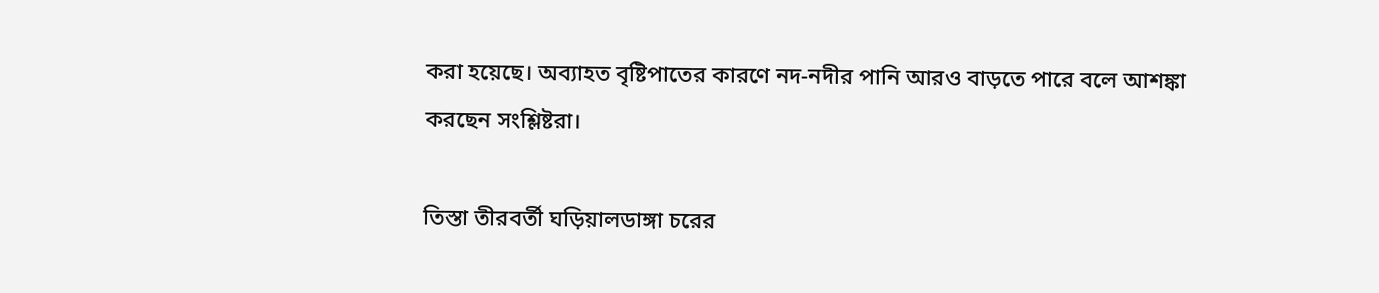করা হয়েছে। অব্যাহত বৃষ্টিপাতের কারণে নদ-নদীর পানি আরও বাড়তে পারে বলে আশঙ্কা করছেন সংশ্লিষ্টরা।

তিস্তা তীরবর্তী ঘড়িয়ালডাঙ্গা চরের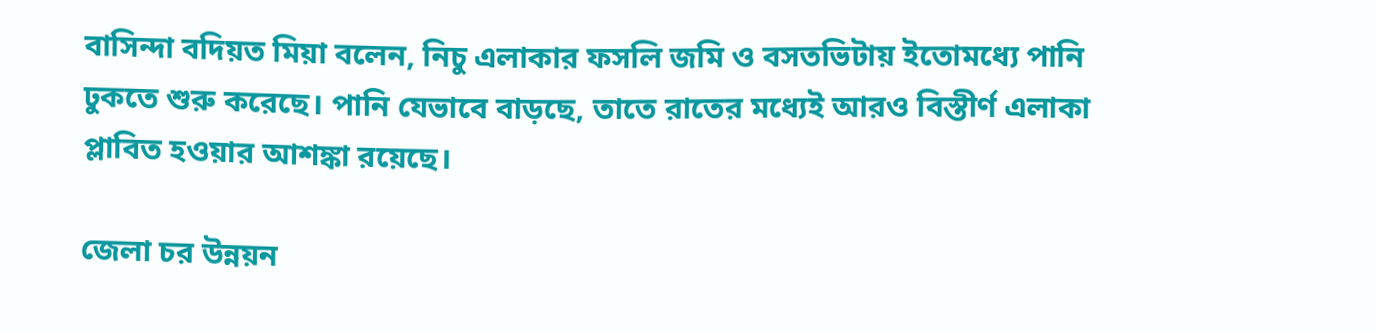বাসিন্দা বদিয়ত মিয়া বলেন, নিচু এলাকার ফসলি জমি ও বসতভিটায় ইতোমধ্যে পানি ঢুকতে শুরু করেছে। পানি যেভাবে বাড়ছে, তাতে রাতের মধ্যেই আরও বিস্তীর্ণ এলাকা প্লাবিত হওয়ার আশঙ্কা রয়েছে।

জেলা চর উন্নয়ন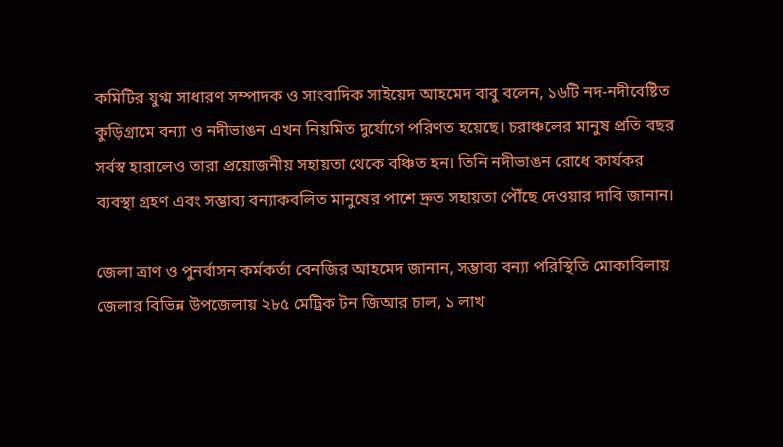কমিটির যুগ্ম সাধারণ সম্পাদক ও সাংবাদিক সাইয়েদ আহমেদ বাবু বলেন, ১৬টি নদ-নদীবেষ্টিত কুড়িগ্রামে বন্যা ও নদীভাঙন এখন নিয়মিত দুর্যোগে পরিণত হয়েছে। চরাঞ্চলের মানুষ প্রতি বছর সর্বস্ব হারালেও তারা প্রয়োজনীয় সহায়তা থেকে বঞ্চিত হন। তিনি নদীভাঙন রোধে কার্যকর ব্যবস্থা গ্রহণ এবং সম্ভাব্য বন্যাকবলিত মানুষের পাশে দ্রুত সহায়তা পৌঁছে দেওয়ার দাবি জানান।

জেলা ত্রাণ ও পুনর্বাসন কর্মকর্তা বেনজির আহমেদ জানান, সম্ভাব্য বন্যা পরিস্থিতি মোকাবিলায় জেলার বিভিন্ন উপজেলায় ২৮৫ মেট্রিক টন জিআর চাল, ১ লাখ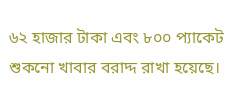৬২ হাজার টাকা এবং ৮০০ প্যাকেট শুকনো খাবার বরাদ্দ রাখা হয়েছে।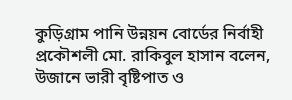কুড়িগ্রাম পানি উন্নয়ন বোর্ডের নির্বাহী প্রকৌশলী মো. রাকিবুল হাসান বলেন, উজানে ভারী বৃষ্টিপাত ও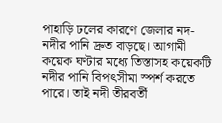পাহাড়ি ঢলের কারণে জেলার নদ-নদীর পানি দ্রুত বাড়ছে। আগামী কয়েক ঘণ্টার মধ্যে তিস্তাসহ কয়েকটি নদীর পানি বিপৎসীমা স্পর্শ করতে পারে। তাই নদী তীরবর্তী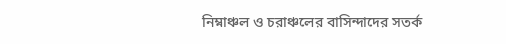নিম্নাঞ্চল ও চরাঞ্চলের বাসিন্দাদের সতর্ক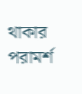থাকার পরামর্শ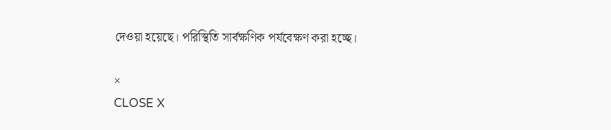দেওয়া হয়েছে। পরিস্থিতি সার্বক্ষণিক পর্যবেক্ষণ করা হচ্ছে।

×
CLOSE X